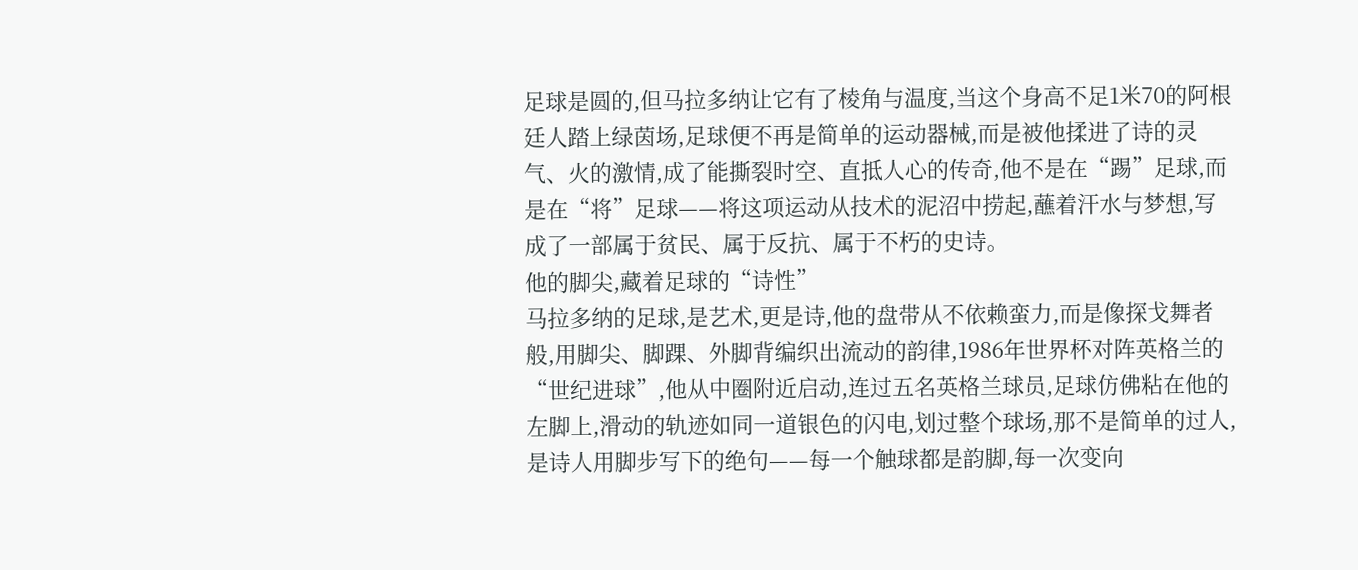足球是圆的,但马拉多纳让它有了棱角与温度,当这个身高不足1米70的阿根廷人踏上绿茵场,足球便不再是简单的运动器械,而是被他揉进了诗的灵气、火的激情,成了能撕裂时空、直抵人心的传奇,他不是在“踢”足球,而是在“将”足球——将这项运动从技术的泥沼中捞起,蘸着汗水与梦想,写成了一部属于贫民、属于反抗、属于不朽的史诗。
他的脚尖,藏着足球的“诗性”
马拉多纳的足球,是艺术,更是诗,他的盘带从不依赖蛮力,而是像探戈舞者般,用脚尖、脚踝、外脚背编织出流动的韵律,1986年世界杯对阵英格兰的“世纪进球”,他从中圈附近启动,连过五名英格兰球员,足球仿佛粘在他的左脚上,滑动的轨迹如同一道银色的闪电,划过整个球场,那不是简单的过人,是诗人用脚步写下的绝句——每一个触球都是韵脚,每一次变向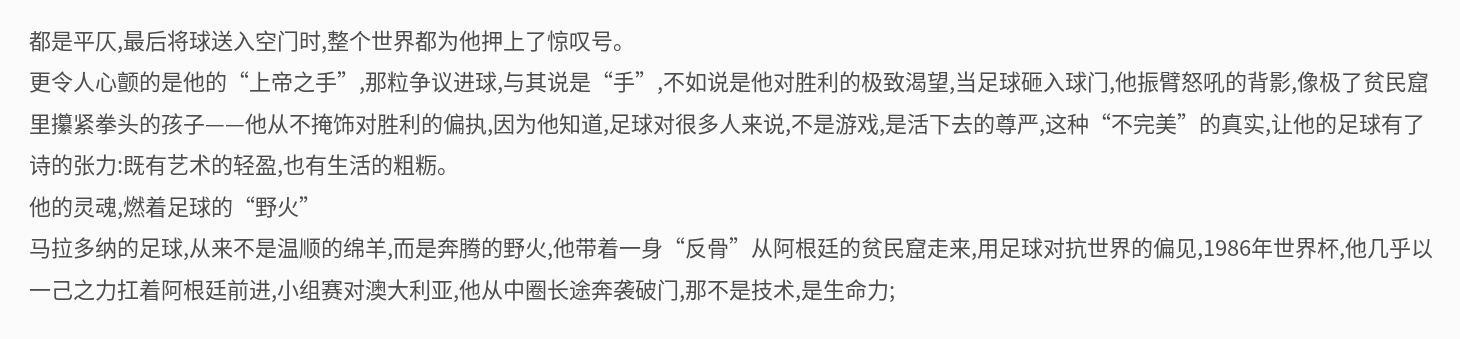都是平仄,最后将球送入空门时,整个世界都为他押上了惊叹号。
更令人心颤的是他的“上帝之手”,那粒争议进球,与其说是“手”,不如说是他对胜利的极致渴望,当足球砸入球门,他振臂怒吼的背影,像极了贫民窟里攥紧拳头的孩子——他从不掩饰对胜利的偏执,因为他知道,足球对很多人来说,不是游戏,是活下去的尊严,这种“不完美”的真实,让他的足球有了诗的张力:既有艺术的轻盈,也有生活的粗粝。
他的灵魂,燃着足球的“野火”
马拉多纳的足球,从来不是温顺的绵羊,而是奔腾的野火,他带着一身“反骨”从阿根廷的贫民窟走来,用足球对抗世界的偏见,1986年世界杯,他几乎以一己之力扛着阿根廷前进,小组赛对澳大利亚,他从中圈长途奔袭破门,那不是技术,是生命力;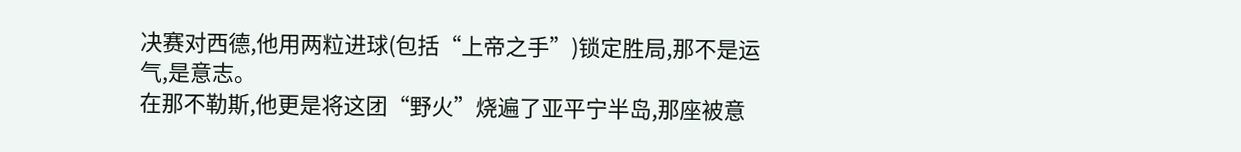决赛对西德,他用两粒进球(包括“上帝之手”)锁定胜局,那不是运气,是意志。
在那不勒斯,他更是将这团“野火”烧遍了亚平宁半岛,那座被意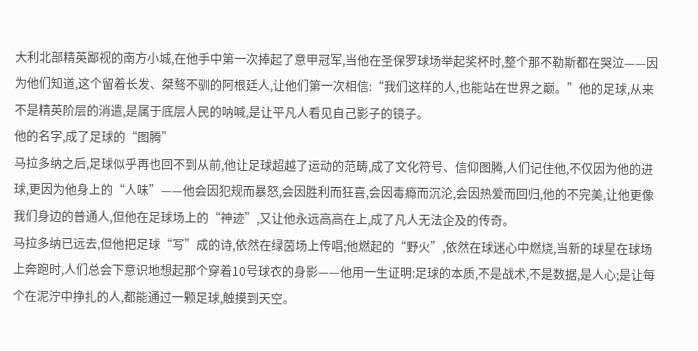大利北部精英鄙视的南方小城,在他手中第一次捧起了意甲冠军,当他在圣保罗球场举起奖杯时,整个那不勒斯都在哭泣——因为他们知道,这个留着长发、桀骜不驯的阿根廷人,让他们第一次相信:“我们这样的人,也能站在世界之巅。”他的足球,从来不是精英阶层的消遣,是属于底层人民的呐喊,是让平凡人看见自己影子的镜子。
他的名字,成了足球的“图腾”
马拉多纳之后,足球似乎再也回不到从前,他让足球超越了运动的范畴,成了文化符号、信仰图腾,人们记住他,不仅因为他的进球,更因为他身上的“人味”——他会因犯规而暴怒,会因胜利而狂喜,会因毒瘾而沉沦,会因热爱而回归,他的不完美,让他更像我们身边的普通人,但他在足球场上的“神迹”,又让他永远高高在上,成了凡人无法企及的传奇。
马拉多纳已远去,但他把足球“写”成的诗,依然在绿茵场上传唱;他燃起的“野火”,依然在球迷心中燃烧,当新的球星在球场上奔跑时,人们总会下意识地想起那个穿着10号球衣的身影——他用一生证明:足球的本质,不是战术,不是数据,是人心;是让每个在泥泞中挣扎的人,都能通过一颗足球,触摸到天空。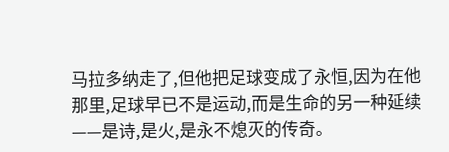马拉多纳走了,但他把足球变成了永恒,因为在他那里,足球早已不是运动,而是生命的另一种延续——是诗,是火,是永不熄灭的传奇。